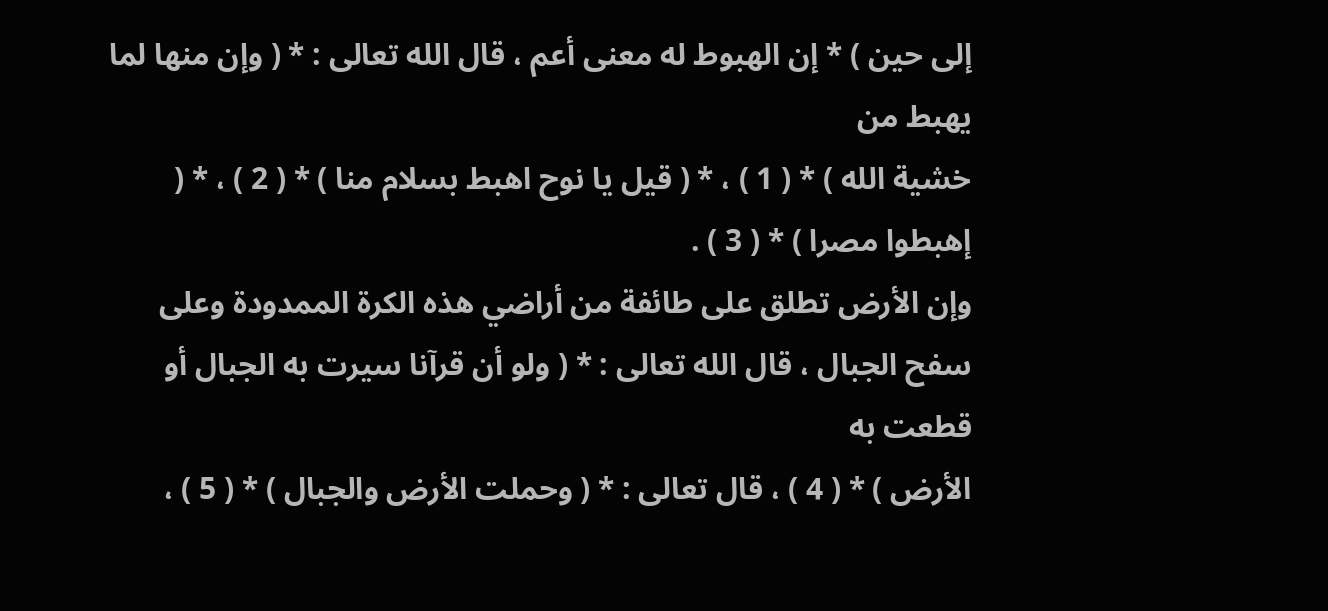إلى حين ) * إن الهبوط له معنى أعم ، قال الله تعالى : * ( وإن منها لما يهبط من
خشية الله ) * ( 1 ) ، * ( قيل يا نوح اهبط بسلام منا ) * ( 2 ) ، * ( إهبطوا مصرا ) * ( 3 ) .
وإن الأرض تطلق على طائفة من أراضي هذه الكرة الممدودة وعلى
سفح الجبال ، قال الله تعالى : * ( ولو أن قرآنا سيرت به الجبال أو قطعت به
الأرض ) * ( 4 ) ، قال تعالى : * ( وحملت الأرض والجبال ) * ( 5 ) ،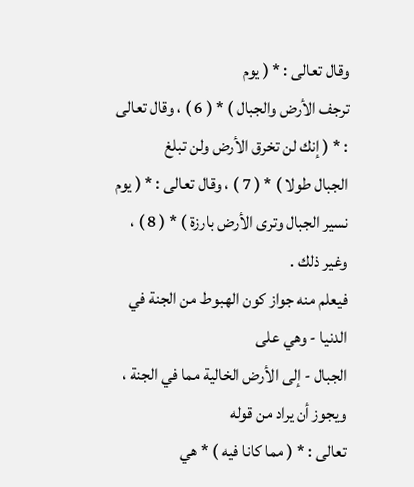وقال تعالى : * ( يوم
ترجف الأرض والجبال ) * ( 6 ) ، وقال تعالى : * ( إنك لن تخرق الأرض ولن تبلغ
الجبال طولا ) * ( 7 ) ، وقال تعالى : * ( يوم نسير الجبال وترى الأرض بارزة ) * ( 8 ) ،
وغير ذلك .
فيعلم منه جواز كون الهبوط من الجنة في الدنيا - وهي على
الجبال - إلى الأرض الخالية مما في الجنة ، ويجوز أن يراد من قوله
تعالى : * ( مما كانا فيه ) * هي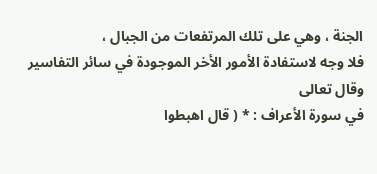الجنة ، وهي على تلك المرتفعات من الجبال ،
فلا وجه لاستفادة الأمور الأخر الموجودة في سائر التفاسير وقال تعالى
في سورة الأعراف : * ( قال اهبطوا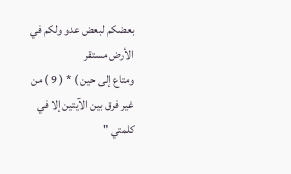بعضكم لبعض عدو ولكم في الأرض مستقر
ومتاع إلى حين ) * ( 9 ) من غير فرق بين الآيتين إلا في كلمتي "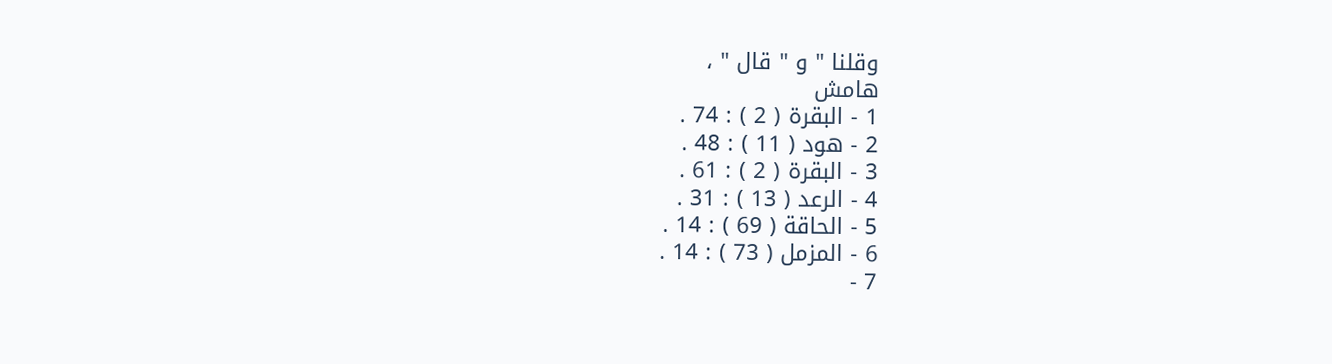وقلنا " و " قال " ،
هامش
1 - البقرة ( 2 ) : 74 .
2 - هود ( 11 ) : 48 .
3 - البقرة ( 2 ) : 61 .
4 - الرعد ( 13 ) : 31 .
5 - الحاقة ( 69 ) : 14 .
6 - المزمل ( 73 ) : 14 .
7 -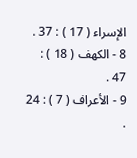الإسراء ( 17 ) : 37 .
8 - الكهف ( 18 ) : 47 .
9 - الأعراف ( 7 ) : 24 .